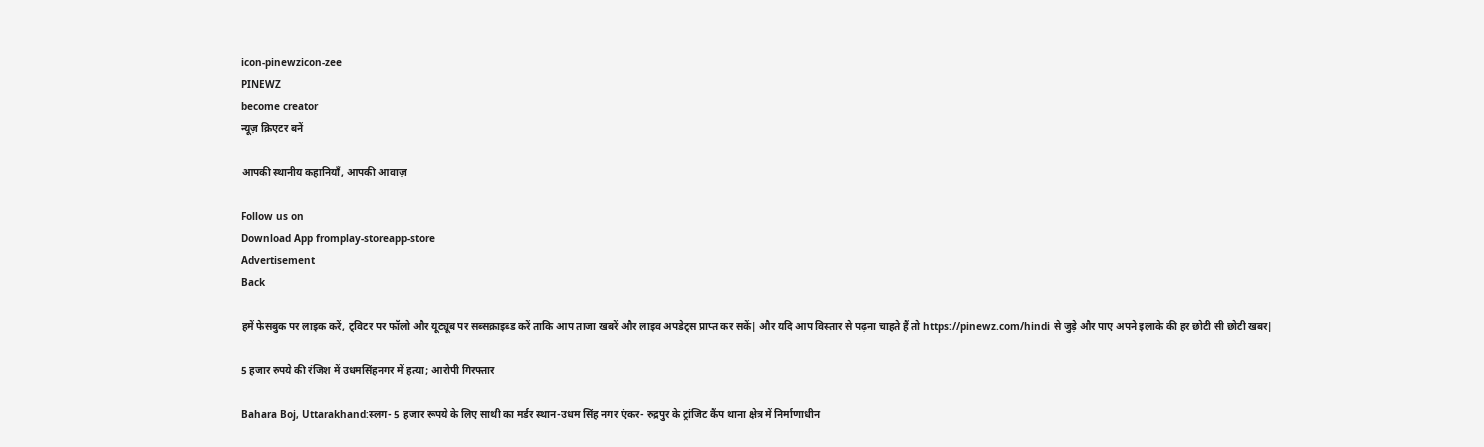icon-pinewzicon-zee
PINEWZ
become creator
न्यूज़ क्रिएटर बनें

आपकी स्थानीय कहानियाँ, आपकी आवाज़

Follow us on
Download App fromplay-storeapp-store
Advertisement
Back

हमें फेसबुक पर लाइक करें, ट्विटर पर फॉलो और यूट्यूब पर सब्सक्राइब्ड करें ताकि आप ताजा खबरें और लाइव अपडेट्स प्राप्त कर सकें| और यदि आप विस्तार से पढ़ना चाहते हैं तो https://pinewz.com/hindi से जुड़े और पाए अपने इलाके की हर छोटी सी छोटी खबर|

5 हजार रुपये की रंजिश में उधमसिंहनगर में हत्या; आरोपी गिरफ्तार

Bahara Boj, Uttarakhand:स्लग- 5 हजार रूपये के लिए साथी का मर्डर स्थान-उधम सिंह नगर एंकर- रुद्रपुर के ट्रांजिट कैंप थाना क्षेत्र में निर्माणाधीन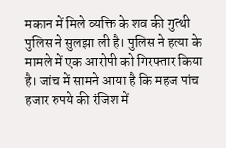मकान में मिले व्यक्ति के शव की गुत्थी पुलिस ने सुलझा ली है। पुलिस ने हत्या के मामले में एक आरोपी को गिरफ्तार किया है। जांच में सामने आया है कि महज पांच हजार रुपये की रंजिश में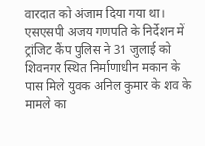वारदात को अंजाम दिया गया था। एसएसपी अजय गणपति के निर्देशन में ट्रांजिट कैंप पुलिस ने 31 जुलाई को शिवनगर स्थित निर्माणाधीन मकान के पास मिले युवक अनिल कुमार के शव के मामले का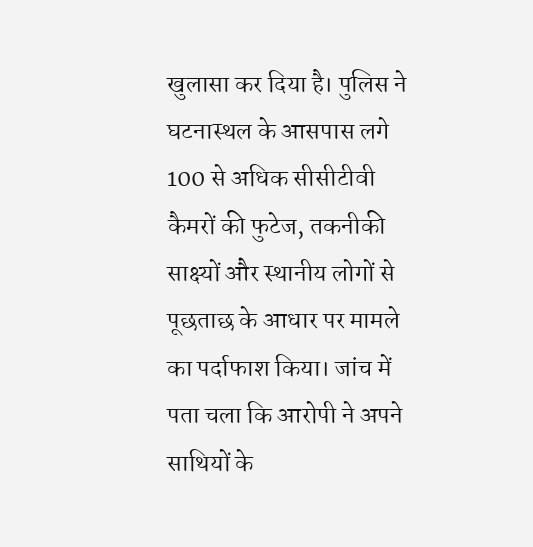खुलासा कर दिया है। पुलिस ने घटनास्थल के आसपास लगे 100 से अधिक सीसीटीवी कैमरों की फुटेज, तकनीकी साक्ष्यों और स्थानीय लोगों से पूछताछ के आधार पर मामले का पर्दाफाश किया। जांच में पता चला कि आरोपी ने अपने साथियों के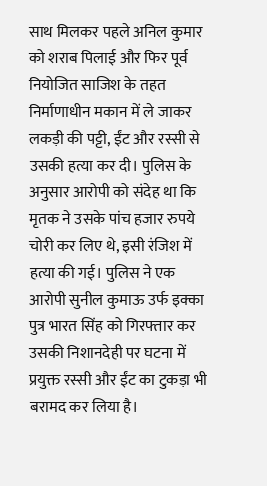साथ मिलकर पहले अनिल कुमार को शराब पिलाई और फिर पूर्व नियोजित साजिश के तहत निर्माणाधीन मकान में ले जाकर लकड़ी की पट्टी, ईंट और रस्सी से उसकी हत्या कर दी। पुलिस के अनुसार आरोपी को संदेह था कि मृतक ने उसके पांच हजार रुपये चोरी कर लिए थे, इसी रंजिश में हत्या की गई। पुलिस ने एक आरोपी सुनील कुमाऊ उर्फ इक्का पुत्र भारत सिंह को गिरफ्तार कर उसकी निशानदेही पर घटना में प्रयुक्त रस्सी और ईंट का टुकड़ा भी बरामद कर लिया है।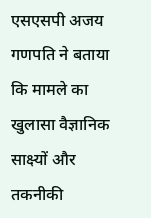एसएसपी अजय गणपति ने बताया कि मामले का खुलासा वैज्ञानिक साक्ष्यों और तकनीकी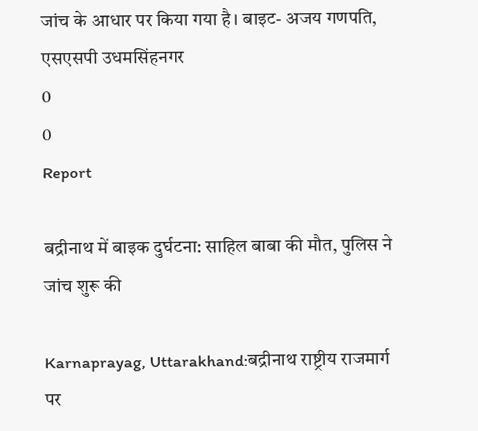जांच के आधार पर किया गया है। बाइट- अजय गणपति, एसएसपी उधमसिंहनगर
0
0
Report

बद्रीनाथ में बाइक दुर्घटना: साहिल बाबा की मौत, पुलिस ने जांच शुरू की

Karnaprayag, Uttarakhand:बद्रीनाथ राष्ट्रीय राजमार्ग पर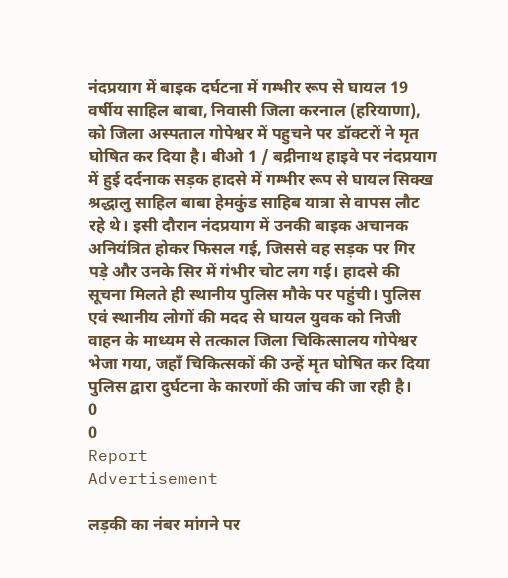नंदप्रयाग में बाइक दर्घटना में गम्भीर रूप से घायल 19 वर्षीय साहिल बाबा, निवासी जिला करनाल (हरियाणा), को जिला अस्पताल गोपेश्वर में पहुचने पर डॉक्टरों ने मृत घोषित कर दिया है। बीओ 1 / बद्रीनाथ हाइवे पर नंदप्रयाग में हुई दर्दनाक सड़क हादसे में गम्भीर रूप से घायल सिक्ख श्रद्धालु साहिल बाबा हेमकुंड साहिब यात्रा से वापस लौट रहे थे। इसी दौरान नंदप्रयाग में उनकी बाइक अचानक अनियंत्रित होकर फिसल गई, जिससे वह सड़क पर गिर पड़े और उनके सिर में गंभीर चोट लग गई। हादसे की सूचना मिलते ही स्थानीय पुलिस मौके पर पहुंची। पुलिस एवं स्थानीय लोगों की मदद से घायल युवक को निजी वाहन के माध्यम से तत्काल जिला चिकित्सालय गोपेश्वर भेजा गया, जहाँ चिकित्सकों की उन्हें मृत घोषित कर दिया पुलिस द्वारा दुर्घटना के कारणों की जांच की जा रही है।
0
0
Report
Advertisement

लड़की का नंबर मांगने पर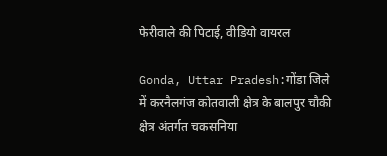फेरीवाले की पिटाई, वीडियो वायरल

Gonda, Uttar Pradesh:गोंडा जिले में करनैलगंज कोतवाली क्षेत्र के बालपुर चौकी क्षेत्र अंतर्गत चकसनिया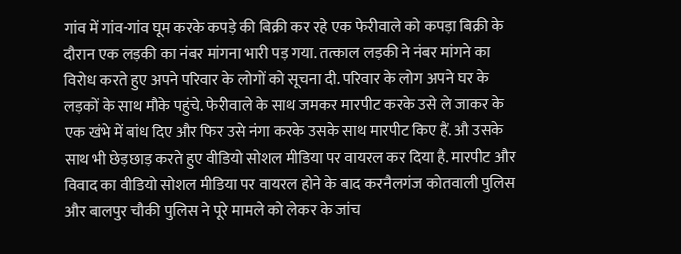गांव में गांव-गांव घूम करके कपड़े की बिक्री कर रहे एक फेरीवाले को कपड़ा बिक्री के दौरान एक लड़की का नंबर मांगना भारी पड़ गया. तत्काल लड़की ने नंबर मांगने का विरोध करते हुए अपने परिवार के लोगों को सूचना दी. परिवार के लोग अपने घर के लड़कों के साथ मौके पहुंचे. फेरीवाले के साथ जमकर मारपीट करके उसे ले जाकर के एक खंभे में बांध दिए और फिर उसे नंगा करके उसके साथ मारपीट किए हैं. औ उसके साथ भी छेड़छाड़ करते हुए वीडियो सोशल मीडिया पर वायरल कर दिया है. मारपीट और विवाद का वीडियो सोशल मीडिया पर वायरल होने के बाद करनैलगंज कोतवाली पुलिस और बालपुर चौकी पुलिस ने पूरे मामले को लेकर के जांच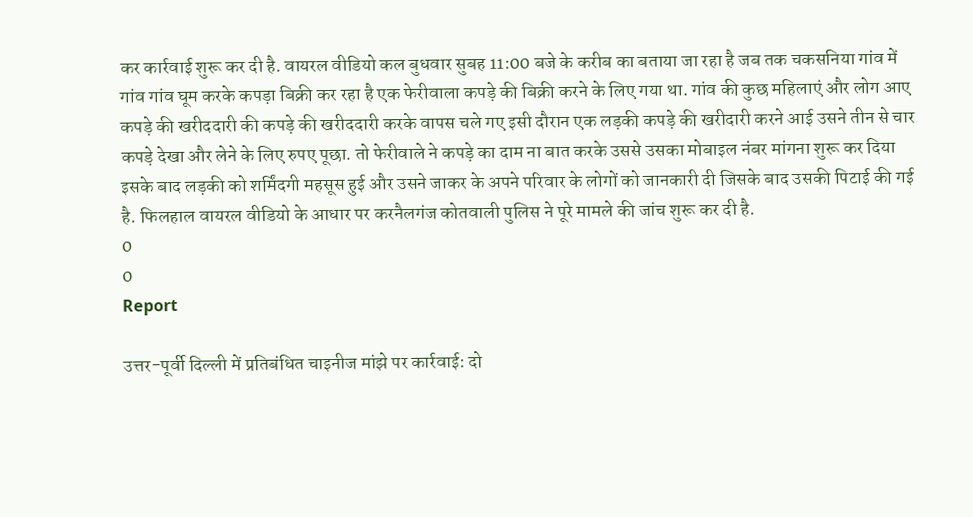कर कार्रवाई शुरू कर दी है. वायरल वीडियो कल बुधवार सुबह 11:00 बजे के करीब का बताया जा रहा है जब तक चकसनिया गांव में गांव गांव घूम करके कपड़ा बिक्री कर रहा है एक फेरीवाला कपड़े की बिक्री करने के लिए गया था. गांव की कुछ महिलाएं और लोग आए कपड़े की खरीददारी की कपड़े की खरीददारी करके वापस चले गए इसी दौरान एक लड़की कपड़े की खरीदारी करने आई उसने तीन से चार कपड़े देखा और लेने के लिए रुपए पूछा. तो फेरीवाले ने कपड़े का दाम ना बात करके उससे उसका मोबाइल नंबर मांगना शुरू कर दिया इसके बाद लड़की को शर्मिंदगी महसूस हुई और उसने जाकर के अपने परिवार के लोगों को जानकारी दी जिसके बाद उसकी पिटाई की गई है. फिलहाल वायरल वीडियो के आधार पर करनैलगंज कोतवाली पुलिस ने पूरे मामले की जांच शुरू कर दी है.
0
0
Report

उत्तर-पूर्वी दिल्ली में प्रतिबंधित चाइनीज मांझे पर कार्रवाई: दो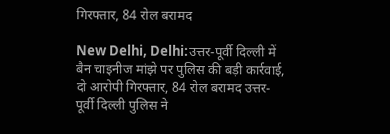गिरफ्तार, 84 रोल बरामद

New Delhi, Delhi:उत्तर-पूर्वी दिल्ली में बैन चाइनीज मांझे पर पुलिस की बड़ी कार्रवाई, दो आरोपी गिरफ्तार, 84 रोल बरामद उत्तर-पूर्वी दिल्ली पुलिस ने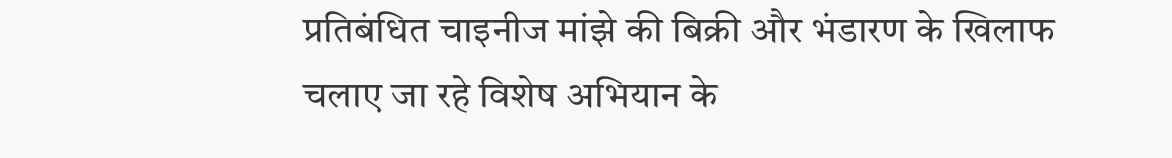प्रतिबंधित चाइनीज मांझे की बिक्री और भंडारण के खिलाफ चलाए जा रहे विशेष अभियान के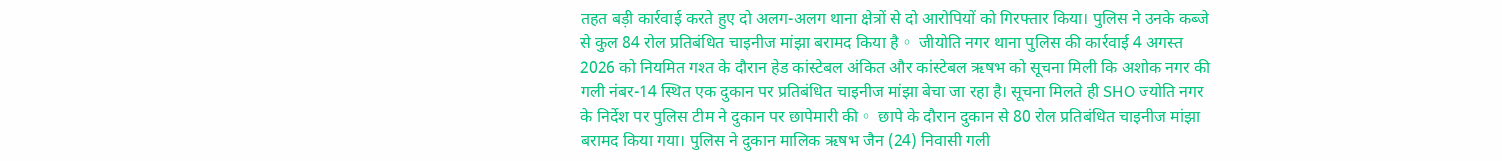तहत बड़ी कार्रवाई करते हुए दो अलग-अलग थाना क्षेत्रों से दो आरोपियों को गिरफ्तार किया। पुलिस ने उनके कब्जे से कुल 84 रोल प्रतिबंधित चाइनीज मांझा बरामद किया है。 जीयोति नगर थाना पुलिस की कार्रवाई 4 अगस्त 2026 को नियमित गश्त के दौरान हेड कांस्टेबल अंकित और कांस्टेबल ऋषभ को सूचना मिली कि अशोक नगर की गली नंबर-14 स्थित एक दुकान पर प्रतिबंधित चाइनीज मांझा बेचा जा रहा है। सूचना मिलते ही SHO ज्योति नगर के निर्देश पर पुलिस टीम ने दुकान पर छापेमारी की。 छापे के दौरान दुकान से 80 रोल प्रतिबंधित चाइनीज मांझा बरामद किया गया। पुलिस ने दुकान मालिक ऋषभ जैन (24) निवासी गली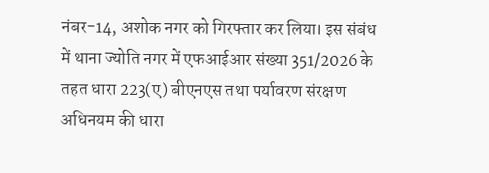नंबर-14, अशोक नगर को गिरफ्तार कर लिया। इस संबंध में थाना ज्योति नगर में एफआईआर संख्या 351/2026 के तहत धारा 223(ए) बीएनएस तथा पर्यावरण संरक्षण अधिनयम की धारा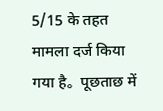5/15 के तहत मामला दर्ज किया गया है。 पूछताछ में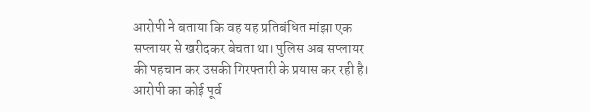आरोपी ने बताया कि वह यह प्रतिबंधित मांझा एक सप्लायर से खरीदकर बेचता था। पुलिस अब सप्लायर की पहचान कर उसकी गिरफ्तारी के प्रयास कर रही है। आरोपी का कोई पूर्व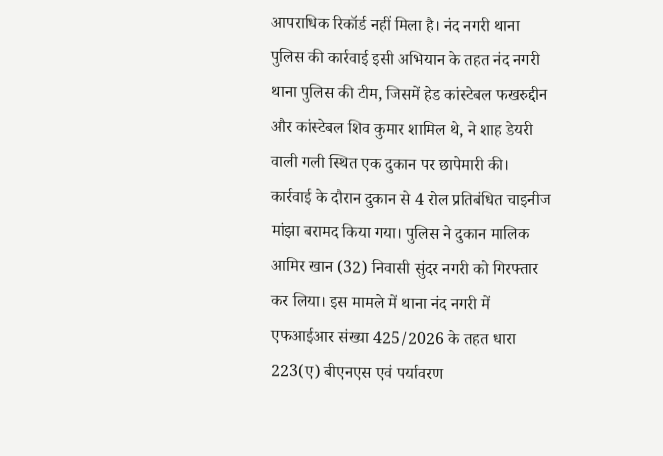आपराधिक रिकॉर्ड नहीं मिला है। नंद नगरी थाना पुलिस की कार्रवाई इसी अभियान के तहत नंद नगरी थाना पुलिस की टीम, जिसमें हेड कांस्टेबल फखरुद्दीन और कांस्टेबल शिव कुमार शामिल थे, ने शाह डेयरी वाली गली स्थित एक दुकान पर छापेमारी की। कार्रवाई के दौरान दुकान से 4 रोल प्रतिबंधित चाइनीज मांझा बरामद किया गया। पुलिस ने दुकान मालिक आमिर खान (32) निवासी सुंदर नगरी को गिरफ्तार कर लिया। इस मामले में थाना नंद नगरी में एफआईआर संख्या 425/2026 के तहत धारा 223(ए) बीएनएस एवं पर्यावरण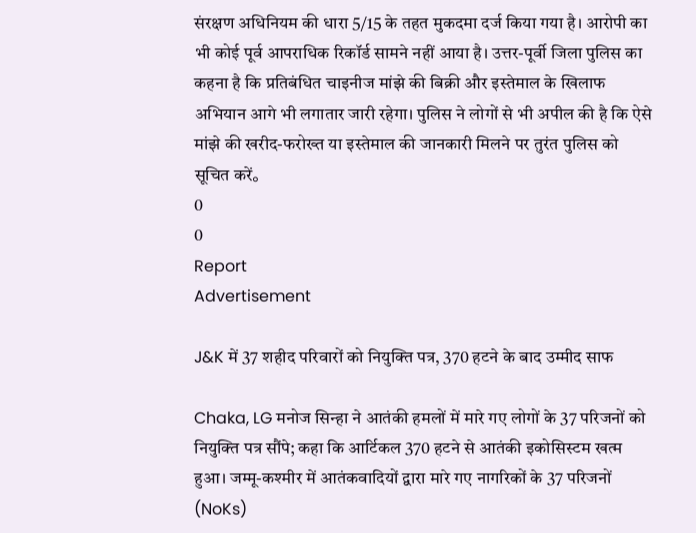संरक्षण अधिनियम की धारा 5/15 के तहत मुकदमा दर्ज किया गया है। आरोपी का भी कोई पूर्व आपराधिक रिकॉर्ड सामने नहीं आया है। उत्तर-पूर्वी जिला पुलिस का कहना है कि प्रतिबंधित चाइनीज मांझे की बिक्री और इस्तेमाल के खिलाफ अभियान आगे भी लगातार जारी रहेगा। पुलिस ने लोगों से भी अपील की है कि ऐसे मांझे की खरीद-फरोख्त या इस्तेमाल की जानकारी मिलने पर तुरंत पुलिस को सूचित करें。
0
0
Report
Advertisement

J&K में 37 शहीद परिवारों को नियुक्ति पत्र, 370 हटने के बाद उम्मीद साफ

Chaka, LG मनोज सिन्हा ने आतंकी हमलों में मारे गए लोगों के 37 परिजनों को नियुक्ति पत्र सौंपे; कहा कि आर्टिकल 370 हटने से आतंकी इकोसिस्टम खत्म हुआ। जम्मू-कश्मीर में आतंकवादियों द्वारा मारे गए नागरिकों के 37 परिजनों (NoKs)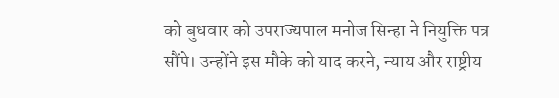को बुधवार को उपराज्यपाल मनोज सिन्हा ने नियुक्ति पत्र सौंपे। उन्होंने इस मौके को याद करने, न्याय और राष्ट्रीय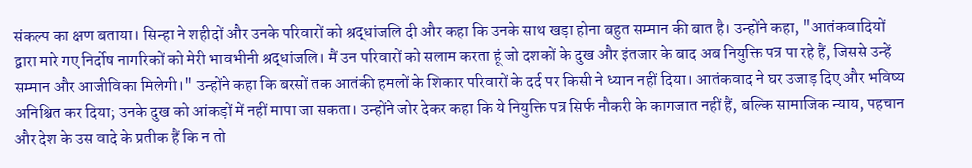संकल्प का क्षण बताया। सिन्हा ने शहीदों और उनके परिवारों को श्रद्धांजलि दी और कहा कि उनके साथ खड़ा होना बहुत सम्मान की बात है। उन्होंने कहा, "आतंकवादियों द्वारा मारे गए निर्दोष नागरिकों को मेरी भावभीनी श्रद्धांजलि। मैं उन परिवारों को सलाम करता हूं जो दशकों के दुख और इंतजार के बाद अब नियुक्ति पत्र पा रहे हैं, जिससे उन्हें सम्मान और आजीविका मिलेगी।" उन्होंने कहा कि बरसों तक आतंकी हमलों के शिकार परिवारों के दर्द पर किसी ने ध्यान नहीं दिया। आतंकवाद ने घर उजाड़ दिए और भविष्य अनिश्चित कर दिया; उनके दुख को आंकड़ों में नहीं मापा जा सकता। उन्होंने जोर देकर कहा कि ये नियुक्ति पत्र सिर्फ नौकरी के कागजात नहीं हैं, बल्कि सामाजिक न्याय, पहचान और देश के उस वादे के प्रतीक हैं कि न तो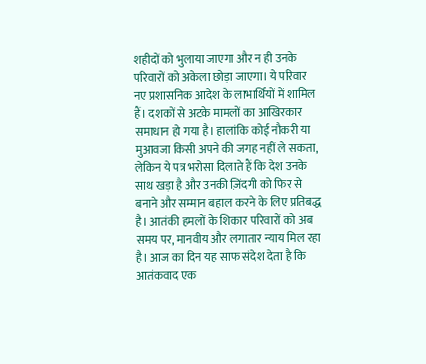शहीदों को भुलाया जाएगा और न ही उनके परिवारों को अकेला छोड़ा जाएगा। ये परिवार नए प्रशासनिक आदेश के लाभार्थियों में शामिल हैं। दशकों से अटके मामलों का आखिरकार समाधान हो गया है। हालांकि कोई नौकरी या मुआवजा किसी अपने की जगह नहीं ले सकता, लेकिन ये पत्र भरोसा दिलाते हैं कि देश उनके साथ खड़ा है और उनकी ज़िंदगी को फिर से बनाने और सम्मान बहाल करने के लिए प्रतिबद्ध है। आतंकी हमलों के शिकार परिवारों को अब समय पर, मानवीय और लगातार न्याय मिल रहा है। आज का दिन यह साफ संदेश देता है कि आतंकवाद एक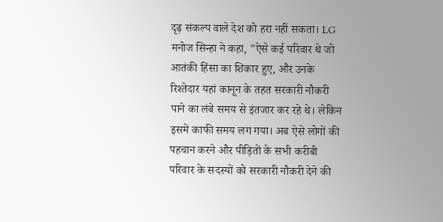दृढ़ संकल्प वाले देश को हरा नहीं सकता। LG मनोज सिन्हा ने कहा, "ऐसे कई परिवार थे जो आतंकी हिंसा का शिकार हुए, और उनके रिश्तेदार यहां कानून के तहत सरकारी नौकरी पाने का लंबे समय से इंतजार कर रहे थे। लेकिन इसमें काफी समय लग गया। अब ऐसे लोगों की पहचान करने और पीड़ितों के सभी करीबी परिवार के सदस्यों को सरकारी नौकरी देने की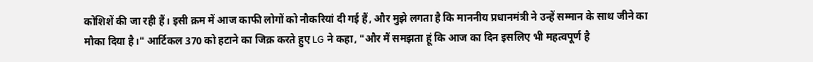कोशिशें की जा रही हैं। इसी क्रम में आज काफी लोगों को नौकरियां दी गई हैं, और मुझे लगता है कि माननीय प्रधानमंत्री ने उन्हें सम्मान के साथ जीने का मौका दिया है।" आर्टिकल 370 को हटाने का जिक्र करते हुए LG ने कहा, "और मैं समझता हूं कि आज का दिन इसलिए भी महत्वपूर्ण है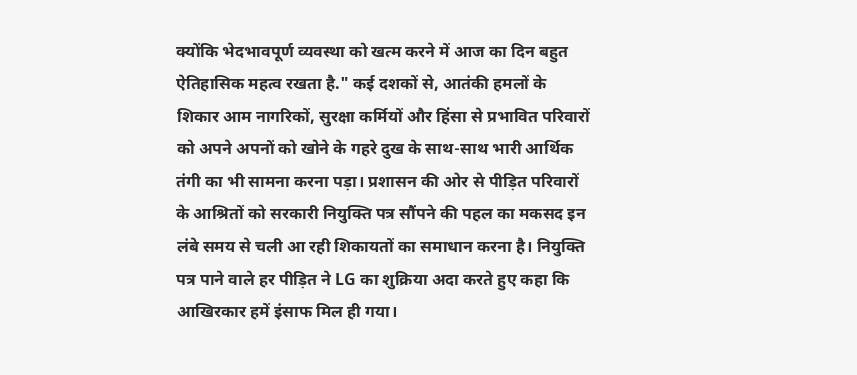क्योंकि भेदभावपूर्ण व्यवस्था को खत्म करने में आज का दिन बहुत ऐतिहासिक महत्व रखता है." कई दशकों से, आतंकी हमलों के शिकार आम नागरिकों, सुरक्षा कर्मियों और हिंसा से प्रभावित परिवारों को अपने अपनों को खोने के गहरे दुख के साथ-साथ भारी आर्थिक तंगी का भी सामना करना पड़ा। प्रशासन की ओर से पीड़ित परिवारों के आश्रितों को सरकारी नियुक्ति पत्र सौंपने की पहल का मकसद इन लंबे समय से चली आ रही शिकायतों का समाधान करना है। नियुक्ति पत्र पाने वाले हर पीड़ित ने LG का शुक्रिया अदा करते हुए कहा कि आखिरकार हमें इंसाफ मिल ही गया।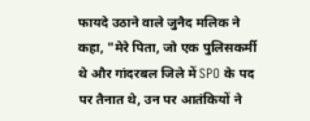फायदे उठाने वाले जुनैद मलिक ने कहा, "मेरे पिता, जो एक पुलिसकर्मी थे और गांदरबल जिले में SPO के पद पर तैनात थे, उन पर आतंकियों ने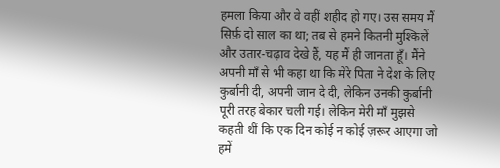हमला किया और वे वहीं शहीद हो गए। उस समय मैं सिर्फ़ दो साल का था; तब से हमने कितनी मुश्किलें और उतार-चढ़ाव देखे हैं, यह मैं ही जानता हूँ। मैंने अपनी माँ से भी कहा था कि मेरे पिता ने देश के लिए कुर्बानी दी, अपनी जान दे दी, लेकिन उनकी कुर्बानी पूरी तरह बेकार चली गई। लेकिन मेरी माँ मुझसे कहती थीं कि एक दिन कोई न कोई ज़रूर आएगा जो हमें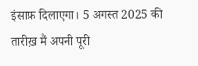इंसाफ़ दिलाएगा। 5 अगस्त 2025 की तारीख़ मैं अपनी पूरी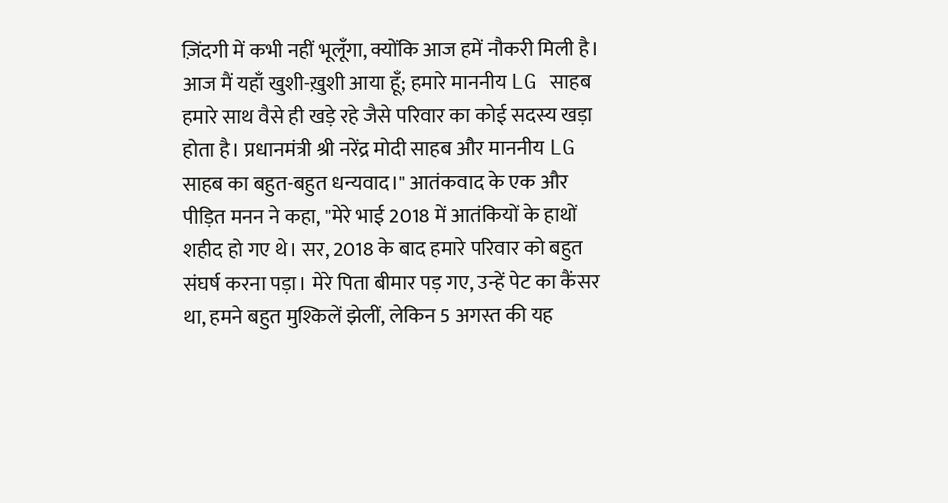ज़िंदगी में कभी नहीं भूलूँगा, क्योंकि आज हमें नौकरी मिली है। आज मैं यहाँ खुशी-ख़ुशी आया हूँ; हमारे माननीय LG साहब हमारे साथ वैसे ही खड़े रहे जैसे परिवार का कोई सदस्य खड़ा होता है। प्रधानमंत्री श्री नरेंद्र मोदी साहब और माननीय LG साहब का बहुत-बहुत धन्यवाद।" आतंकवाद के एक और पीड़ित मनन ने कहा, "मेरे भाई 2018 में आतंकियों के हाथों शहीद हो गए थे। सर, 2018 के बाद हमारे परिवार को बहुत संघर्ष करना पड़ा। मेरे पिता बीमार पड़ गए, उन्हें पेट का कैंसर था, हमने बहुत मुश्किलें झेलीं, लेकिन 5 अगस्त की यह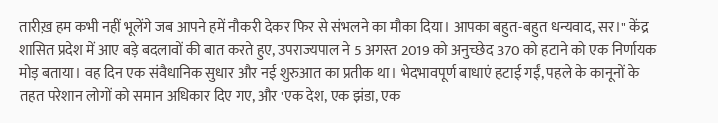तारीख़ हम कभी नहीं भूलेंगे जब आपने हमें नौकरी देकर फिर से संभलने का मौका दिया। आपका बहुत-बहुत धन्यवाद, सर।" केंद्र शासित प्रदेश में आए बड़े बदलावों की बात करते हुए, उपराज्यपाल ने 5 अगस्त 2019 को अनुच्छेद 370 को हटाने को एक निर्णायक मोड़ बताया। वह दिन एक संवैधानिक सुधार और नई शुरुआत का प्रतीक था। भेदभावपूर्ण बाधाएं हटाई गईं, पहले के कानूनों के तहत परेशान लोगों को समान अधिकार दिए गए, और 'एक देश, एक झंडा, एक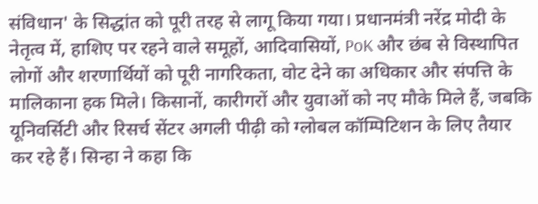संविधान' के सिद्धांत को पूरी तरह से लागू किया गया। प्रधानमंत्री नरेंद्र मोदी के नेतृत्व में, हाशिए पर रहने वाले समूहों, आदिवासियों, PoK और छंब से विस्थापित लोगों और शरणार्थियों को पूरी नागरिकता, वोट देने का अधिकार और संपत्ति के मालिकाना हक मिले। किसानों, कारीगरों और युवाओं को नए मौके मिले हैं, जबकि यूनिवर्सिटी और रिसर्च सेंटर अगली पीढ़ी को ग्लोबल कॉम्पिटिशन के लिए तैयार कर रहे हैं। सिन्हा ने कहा कि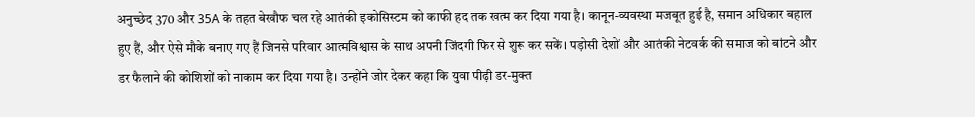अनुच्छेद 370 और 35A के तहत बेखौफ चल रहे आतंकी इकोसिस्टम को काफी हद तक खत्म कर दिया गया है। कानून-व्यवस्था मजबूत हुई है, समान अधिकार बहाल हुए हैं, और ऐसे मौके बनाए गए हैं जिनसे परिवार आत्मविश्वास के साथ अपनी जिंदगी फिर से शुरू कर सकें। पड़ोसी देशों और आतंकी नेटवर्क की समाज को बांटने और डर फैलाने की कोशिशों को नाकाम कर दिया गया है। उन्होंने जोर देकर कहा कि युवा पीढ़ी डर-मुक्त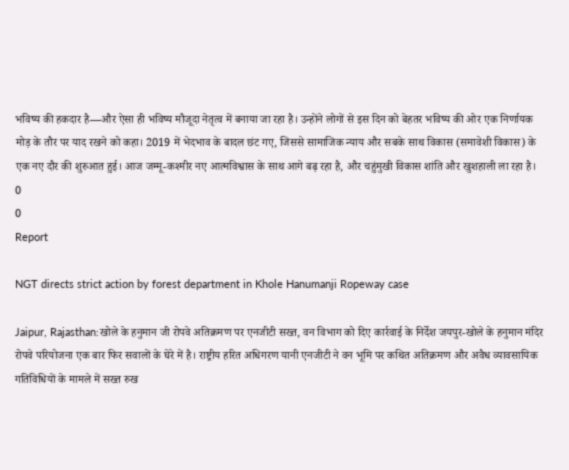भविष्य की हकदार है—और ऐसा ही भविष्य मौजूदा नेतृत्व में बनाया जा रहा है। उन्होंने लोगों से इस दिन को बेहतर भविष्य की ओर एक निर्णायक मोड़ के तौर पर याद रखने को कहा। 2019 में भेदभाव के बादल छंट गए, जिससे सामाजिक न्याय और सबके साथ विकास (समावेशी विकास) के एक नए दौर की शुरुआत हुई। आज जम्मू-कश्मीर नए आत्मविश्वास के साथ आगे बढ़ रहा है, और चहुंमुखी विकास शांति और खुशहाली ला रहा है।
0
0
Report

NGT directs strict action by forest department in Khole Hanumanji Ropeway case

Jaipur, Rajasthan:खोले के हनुमान जी रोपवे अतिक्रमण पर एनजीटी सख्त, वन विभाग को दिए कार्रवाई के निर्देश जयपुर-खोले के हनुमान मंदिर रोपवे परियोजना एक बार फिर सवालों के घेरे में है। राष्ट्रीय हरित अधिगरण यानी एनजीटी ने वन भूमि पर कथित अतिक्रमण और अवैध व्यावसायिक गतिविधियों के मामले में सख्त रुख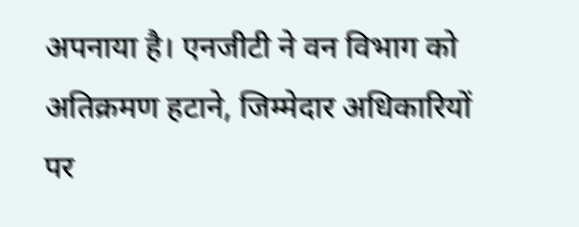अपनाया है। एनजीटी ने वन विभाग को अतिक्रमण हटाने, जिम्मेदार अधिकारियों पर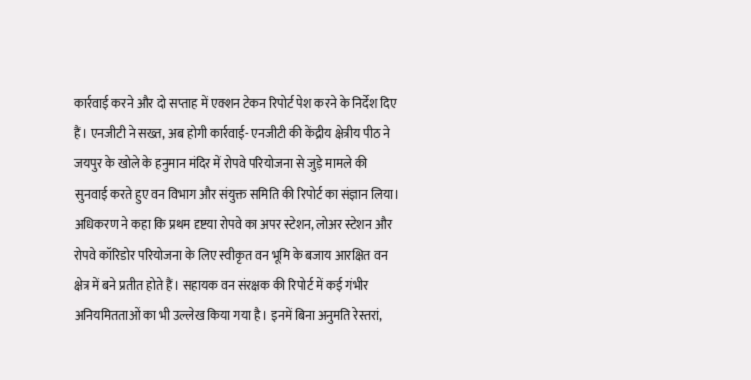कार्रवाई करने और दो सप्ताह में एक्शन टेकन रिपोर्ट पेश करने के निर्देश दिए हैं। एनजीटी ने सख्त, अब होगी कार्रवाई- एनजीटी की केंद्रीय क्षेत्रीय पीठ ने जयपुर के खोले के हनुमान मंदिर में रोपवे परियोजना से जुड़े मामले की सुनवाई करते हुए वन विभाग और संयुक्त समिति की रिपोर्ट का संज्ञान लिया। अधिकरण ने कहा कि प्रथम दृष्टया रोपवे का अपर स्टेशन, लोअर स्टेशन और रोपवे कॉरिडोर परियोजना के लिए स्वीकृत वन भूमि के बजाय आरक्षित वन क्षेत्र में बने प्रतीत होते हैं। सहायक वन संरक्षक की रिपोर्ट में कई गंभीर अनियमितताओं का भी उल्लेख किया गया है। इनमें बिना अनुमति रेस्तरां,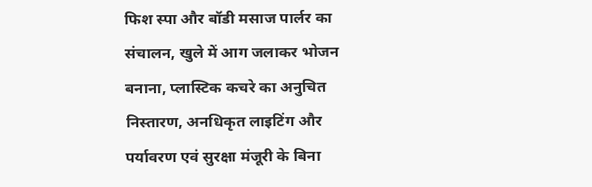फिश स्पा और बॉडी मसाज पार्लर का संचालन, खुले में आग जलाकर भोजन बनाना, प्लास्टिक कचरे का अनुचित निस्तारण, अनधिकृत लाइटिंग और पर्यावरण एवं सुरक्षा मंजूरी के बिना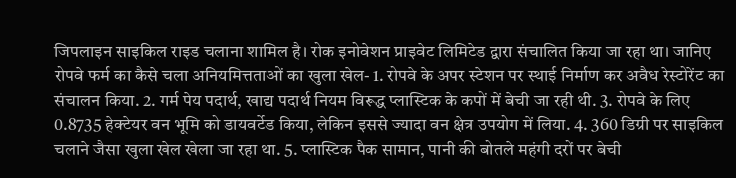जिपलाइन साइकिल राइड चलाना शामिल है। रोक इनोवेशन प्राइवेट लिमिटेड द्वारा संचालित किया जा रहा था। जानिए रोपवे फर्म का कैसे चला अनियमित्तताओं का खुला खेल- 1. रोपवे के अपर स्टेशन पर स्थाई निर्माण कर अवैध रेस्टोरेंट का संचालन किया. 2. गर्म पेय पदार्थ, खाद्य पदार्थ नियम विरूद्ध प्लास्टिक के कपों में बेची जा रही थी. 3. रोपवे के लिए 0.8735 हेक्टेयर वन भूमि को डायवर्टेड किया, लेकिन इससे ज्यादा वन क्षेत्र उपयोग में लिया. 4. 360 डिग्री पर साइकिल चलाने जैसा खुला खेल खेला जा रहा था. 5. प्लास्टिक पैक सामान, पानी की बोतले महंगी दरों पर बेची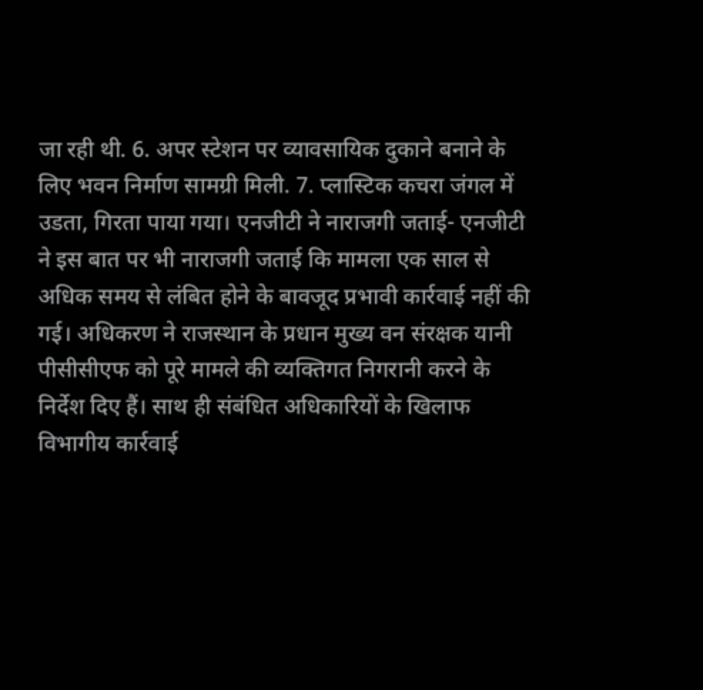जा रही थी. 6. अपर स्टेशन पर व्यावसायिक दुकाने बनाने के लिए भवन निर्माण सामग्री मिली. 7. प्लास्टिक कचरा जंगल में उडता, गिरता पाया गया। एनजीटी ने नाराजगी जताई- एनजीटी ने इस बात पर भी नाराजगी जताई कि मामला एक साल से अधिक समय से लंबित होने के बावजूद प्रभावी कार्रवाई नहीं की गई। अधिकरण ने राजस्थान के प्रधान मुख्य वन संरक्षक यानी पीसीसीएफ को पूरे मामले की व्यक्तिगत निगरानी करने के निर्देश दिए हैं। साथ ही संबंधित अधिकारियों के खिलाफ विभागीय कार्रवाई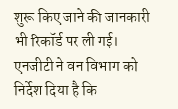शुरू किए जाने की जानकारी भी रिकॉर्ड पर ली गई। एनजीटी ने वन विभाग को निर्देश दिया है कि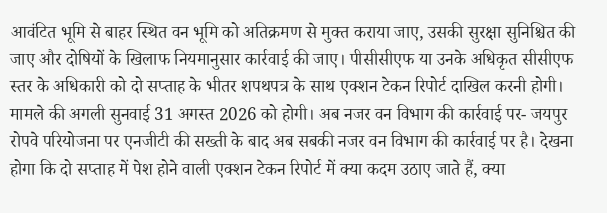आवंटित भूमि से बाहर स्थित वन भूमि को अतिक्रमण से मुक्त कराया जाए, उसकी सुरक्षा सुनिश्चित की जाए और दोषियों के खिलाफ नियमानुसार कार्रवाई की जाए। पीसीसीएफ या उनके अधिकृत सीसीएफ स्तर के अधिकारी को दो सप्ताह के भीतर शपथपत्र के साथ एक्शन टेकन रिपोर्ट दाखिल करनी होगी। मामले की अगली सुनवाई 31 अगस्त 2026 को होगी। अब नजर वन विभाग की कार्रवाई पर- जयपुर रोपवे परियोजना पर एनजीटी की सख्ती के बाद अब सबकी नजर वन विभाग की कार्रवाई पर है। देखना होगा कि दो सप्ताह में पेश होने वाली एक्शन टेकन रिपोर्ट में क्या कदम उठाए जाते हैं, क्या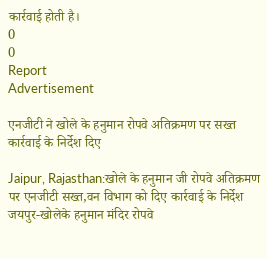कार्रवाई होती है।
0
0
Report
Advertisement

एनजीटी ने खोले के हनुमान रोपवे अतिक्रमण पर सख्त कार्रवाई के निर्देश दिए

Jaipur, Rajasthan:खोले के हनुमान जी रोपवे अतिक्रमण पर एनजीटी सख्त,वन विभाग को दिए कार्रवाई के निर्देश जयपुर-खोलेके हनुमान मंदिर रोपवे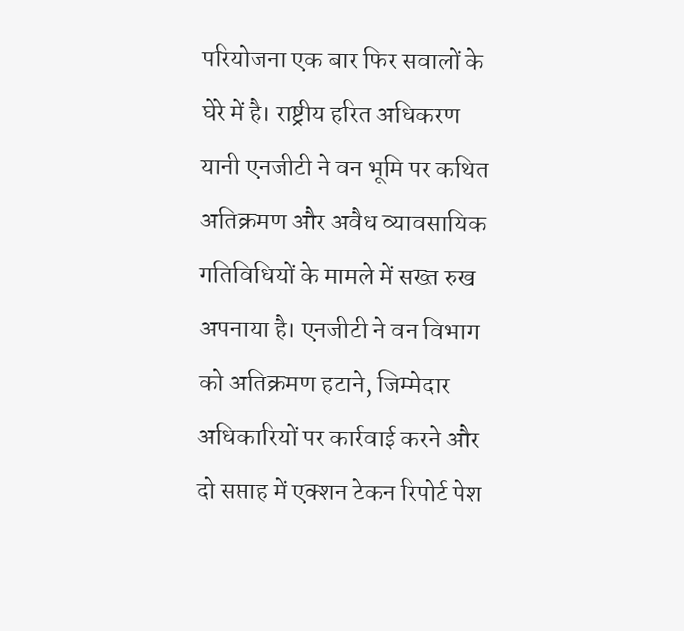परियोजना एक बार फिर सवालों के घेरे में है। राष्ट्रीय हरित अधिकरण यानी एनजीटी ने वन भूमि पर कथित अतिक्रमण और अवैध व्यावसायिक गतिविधियों के मामले में सख्त रुख अपनाया है। एनजीटी ने वन विभाग को अतिक्रमण हटाने, जिम्मेदार अधिकारियों पर कार्रवाई करने और दो सप्ताह में एक्शन टेकन रिपोर्ट पेश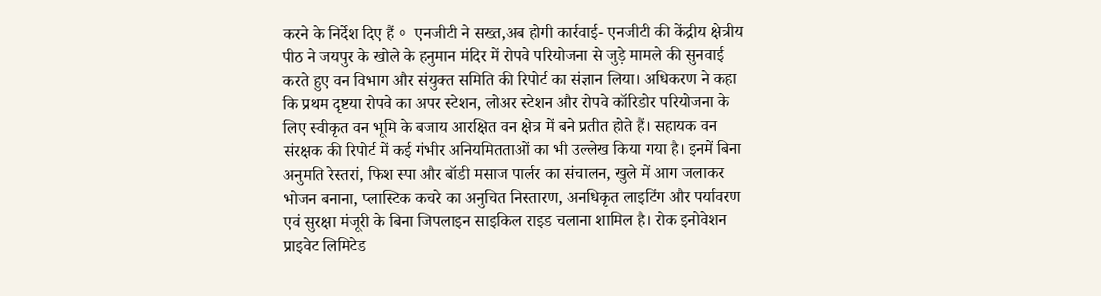करने के निर्देश दिए हैं。 एनजीटी ने सख्त,अब होगी कार्रवाई- एनजीटी की केंद्रीय क्षेत्रीय पीठ ने जयपुर के खोले के हनुमान मंदिर में रोपवे परियोजना से जुड़े मामले की सुनवाई करते हुए वन विभाग और संयुक्त समिति की रिपोर्ट का संज्ञान लिया। अधिकरण ने कहा कि प्रथम दृष्टया रोपवे का अपर स्टेशन, लोअर स्टेशन और रोपवे कॉरिडोर परियोजना के लिए स्वीकृत वन भूमि के बजाय आरक्षित वन क्षेत्र में बने प्रतीत होते हैं। सहायक वन संरक्षक की रिपोर्ट में कई गंभीर अनियमितताओं का भी उल्लेख किया गया है। इनमें बिना अनुमति रेस्तरां, फिश स्पा और बॉडी मसाज पार्लर का संचालन, खुले में आग जलाकर भोजन बनाना, प्लास्टिक कचरे का अनुचित निस्तारण, अनधिकृत लाइटिंग और पर्यावरण एवं सुरक्षा मंजूरी के बिना जिपलाइन साइकिल राइड चलाना शामिल है। रोक इनोवेशन प्राइवेट लिमिटेड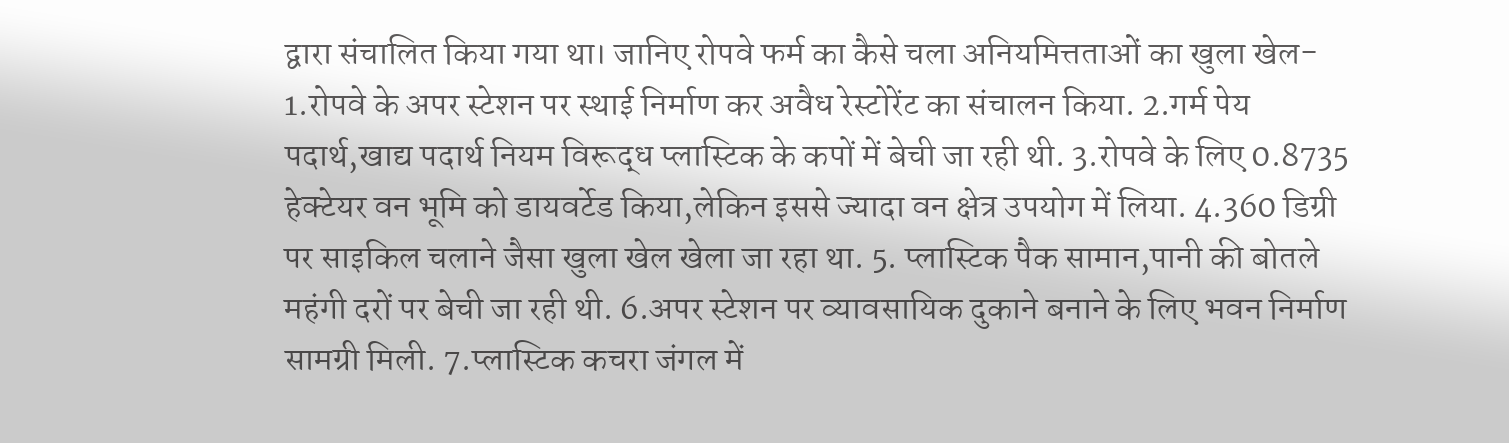द्वारा संचालित किया गया था। जानिए रोपवे फर्म का कैसे चला अनियमित्तताओं का खुला खेल- 1.रोपवे के अपर स्टेशन पर स्थाई निर्माण कर अवैध रेस्टोरेंट का संचालन किया. 2.गर्म पेय पदार्थ,खाद्य पदार्थ नियम विरूद्ध प्लास्टिक के कपों में बेची जा रही थी. 3.रोपवे के लिए 0.8735 हेक्टेयर वन भूमि को डायवर्टेड किया,लेकिन इससे ज्यादा वन क्षेत्र उपयोग में लिया. 4.360 डिग्री पर साइकिल चलाने जैसा खुला खेल खेला जा रहा था. 5. प्लास्टिक पैक सामान,पानी की बोतले महंगी दरों पर बेची जा रही थी. 6.अपर स्टेशन पर व्यावसायिक दुकाने बनाने के लिए भवन निर्माण सामग्री मिली. 7.प्लास्टिक कचरा जंगल में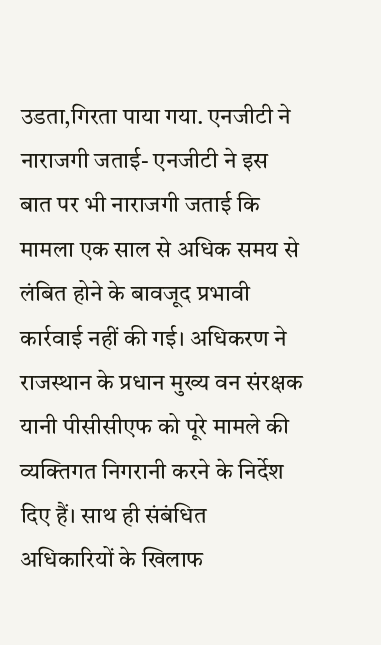उडता,गिरता पाया गया. एनजीटी ने नाराजगी जताई- एनजीटी ने इस बात पर भी नाराजगी जताई कि मामला एक साल से अधिक समय से लंबित होने के बावजूद प्रभावी कार्रवाई नहीं की गई। अधिकरण ने राजस्थान के प्रधान मुख्य वन संरक्षक यानी पीसीसीएफ को पूरे मामले की व्यक्तिगत निगरानी करने के निर्देश दिए हैं। साथ ही संबंधित अधिकारियों के खिलाफ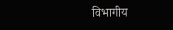विभागीय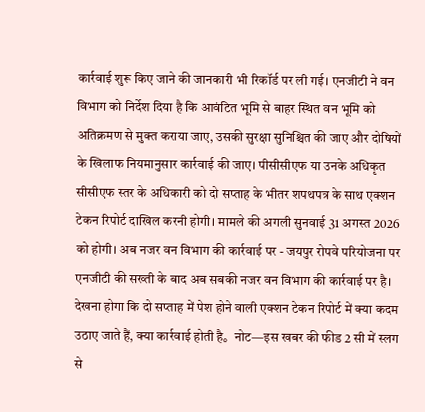कार्रवाई शुरू किए जाने की जानकारी भी रिकॉर्ड पर ली गई। एनजीटी ने वन विभाग को निर्देश दिया है कि आवंटित भूमि से बाहर स्थित वन भूमि को अतिक्रमण से मुक्त कराया जाए, उसकी सुरक्षा सुनिश्चित की जाए और दोषियों के खिलाफ नियमानुसार कार्रवाई की जाए। पीसीसीएफ या उनके अधिकृत सीसीएफ स्तर के अधिकारी को दो सप्ताह के भीतर शपथपत्र के साथ एक्शन टेकन रिपोर्ट दाखिल करनी होगी। मामले की अगली सुनवाई 31 अगस्त 2026 को होगी। अब नजर वन विभाग की कार्रवाई पर - जयपुर रोपवे परियोजना पर एनजीटी की सख्ती के बाद अब सबकी नजर वन विभाग की कार्रवाई पर है। देखना होगा कि दो सप्ताह में पेश होने वाली एक्शन टेकन रिपोर्ट में क्या कदम उठाए जाते हैं, क्या कार्रवाई होती है。 नोट—इस खबर की फीड 2 सी में स्लग से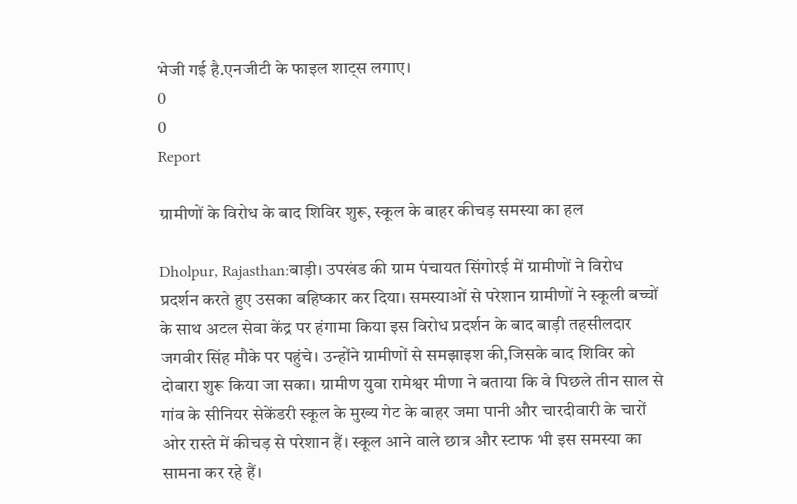भेजी गई है.एनजीटी के फाइल शाट्स लगाए।
0
0
Report

ग्रामीणों के विरोध के बाद शिविर शुरू, स्कूल के बाहर कीचड़ समस्या का हल

Dholpur, Rajasthan:बाड़ी। उपखंड की ग्राम पंचायत सिंगोरई में ग्रामीणों ने विरोध प्रदर्शन करते हुए उसका बहिष्कार कर दिया। समस्याओं से परेशान ग्रामीणों ने स्कूली बच्चों के साथ अटल सेवा केंद्र पर हंगामा किया इस विरोध प्रदर्शन के बाद बाड़ी तहसीलदार जगवीर सिंह मौके पर पहुंचे। उन्होंने ग्रामीणों से समझाइश की,जिसके बाद शिविर को दोबारा शुरू किया जा सका। ग्रामीण युवा रामेश्वर मीणा ने बताया कि वे पिछले तीन साल से गांव के सीनियर सेकेंडरी स्कूल के मुख्य गेट के बाहर जमा पानी और चारदीवारी के चारों ओर रास्ते में कीचड़ से परेशान हैं। स्कूल आने वाले छात्र और स्टाफ भी इस समस्या का सामना कर रहे हैं।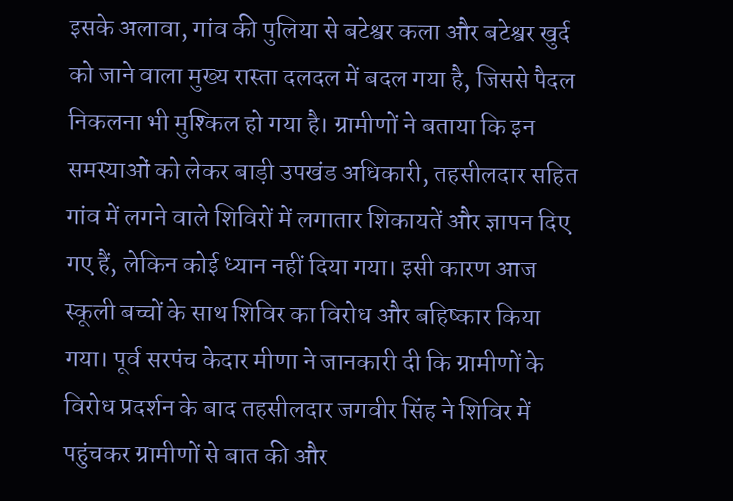इसके अलावा, गांव की पुलिया से बटेश्वर कला और बटेश्वर खुर्द को जाने वाला मुख्य रास्ता दलदल में बदल गया है, जिससे पैदल निकलना भी मुश्किल हो गया है। ग्रामीणों ने बताया कि इन समस्याओं को लेकर बाड़ी उपखंड अधिकारी, तहसीलदार सहित गांव में लगने वाले शिविरों में लगातार शिकायतें और ज्ञापन दिए गए हैं, लेकिन कोई ध्यान नहीं दिया गया। इसी कारण आज स्कूली बच्चों के साथ शिविर का विरोध और बहिष्कार किया गया। पूर्व सरपंच केदार मीणा ने जानकारी दी कि ग्रामीणों के विरोध प्रदर्शन के बाद तहसीलदार जगवीर सिंह ने शिविर में पहुंचकर ग्रामीणों से बात की और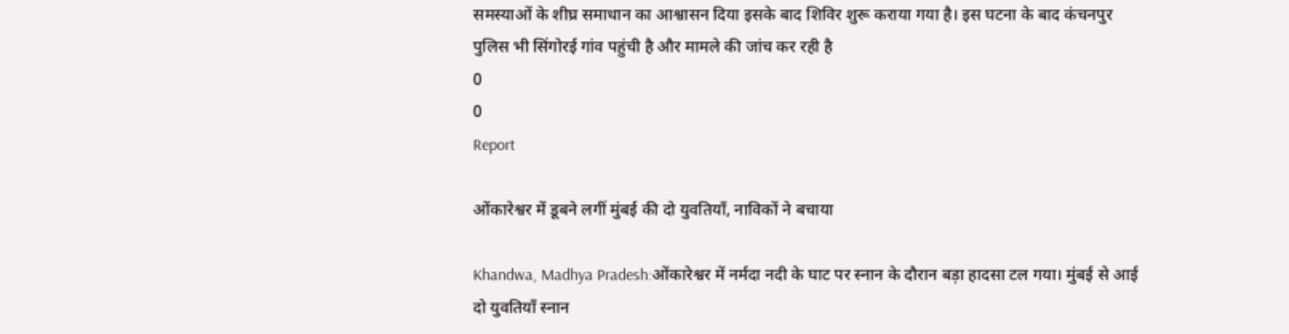समस्याओं के शीघ्र समाधान का आश्वासन दिया इसके बाद शिविर शुरू कराया गया है। इस घटना के बाद कंचनपुर पुलिस भी सिंगोरई गांव पहुंची है और मामले की जांच कर रही है
0
0
Report

ओंकारेश्वर में डूबने लगीं मुंबई की दो युवतियाँ, नाविकों ने बचाया

Khandwa, Madhya Pradesh:ओंकारेश्वर में नर्मदा नदी के घाट पर स्नान के दौरान बड़ा हादसा टल गया। मुंबई से आई दो युवतियाँ स्नान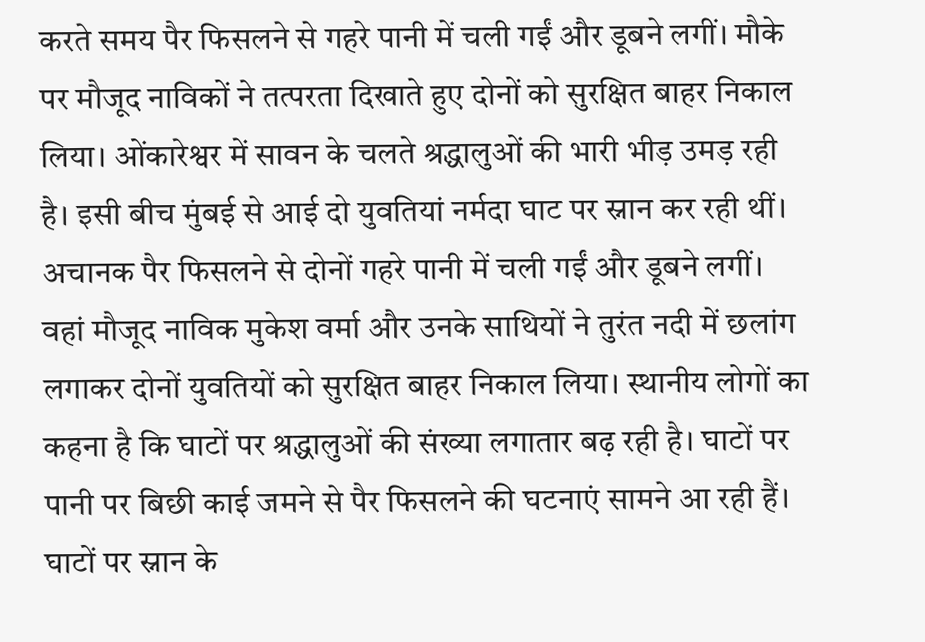करते समय पैर फिसलने से गहरे पानी में चली गईं और डूबने लगीं। मौके पर मौजूद नाविकों ने तत्परता दिखाते हुए दोनों को सुरक्षित बाहर निकाल लिया। ओंकारेश्वर में सावन के चलते श्रद्धालुओं की भारी भीड़ उमड़ रही है। इसी बीच मुंबई से आई दो युवतियां नर्मदा घाट पर स्नान कर रही थीं। अचानक पैर फिसलने से दोनों गहरे पानी में चली गईं और डूबने लगीं। वहां मौजूद नाविक मुकेश वर्मा और उनके साथियों ने तुरंत नदी में छलांग लगाकर दोनों युवतियों को सुरक्षित बाहर निकाल लिया। स्थानीय लोगों का कहना है कि घाटों पर श्रद्धालुओं की संख्या लगातार बढ़ रही है। घाटों पर पानी पर बिछी काई जमने से पैर फिसलने की घटनाएं सामने आ रही हैं। घाटों पर स्नान के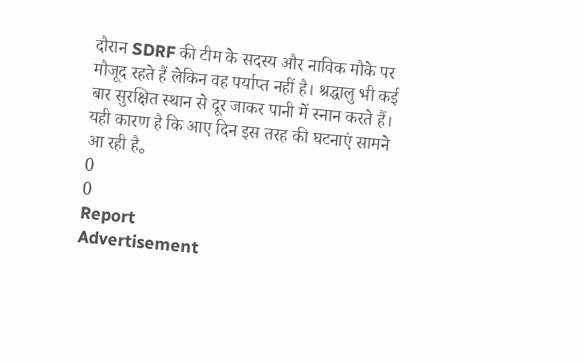दौरान SDRF की टीम के सदस्य और नाविक मौके पर मौजूद रहते हैं लेकिन वह पर्याप्त नहीं है। श्रद्धालु भी कई बार सुरक्षित स्थान से दूर जाकर पानी में स्नान करते हैं। यही कारण है कि आए दिन इस तरह की घटनाएं सामने आ रही है。
0
0
Report
Advertisement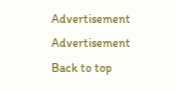Advertisement
Advertisement
Back to top